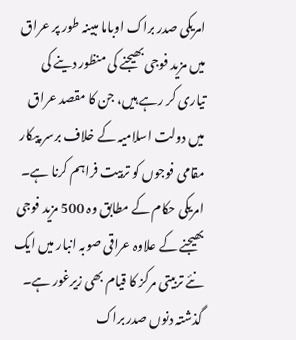امریکی صدر براک اوباما مبینہ طور پر عراق میں مزید فوجی بھیجنے کی منظور دینے کی تیاری کر رہے ہیں، جن کا مقصد عراق میں دولت اسلامیہ کے خلاف برسر پیکار مقامی فوجوں کو تربیت فراہم کرنا ہے۔
امریکی حکام کے مطابق وہ 500 مزید فوجی بھیجنے کے علاوہ عراقی صوبہ انبار میں ایک نئے تربیتی مرکز کا قیام بھی زیرغور ہے۔
گذشتہ دنوں صدر براک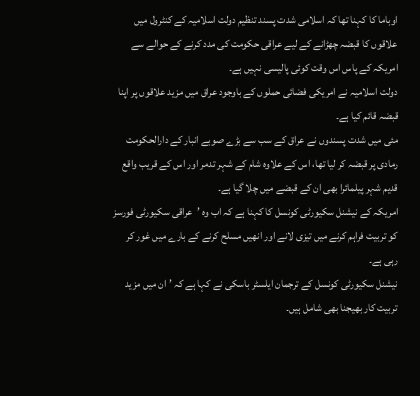اوباما کا کہنا تھا کہ اسلامی شدت پسند تنظیم دولت اسلامیہ کے کنٹرول میں علاقوں کا قبضہ چھڑانے کے لیے عراقی حکومت کی مدد کرنے کے حوالے سے امریکہ کے پاس اس وقت کوئی پالیسی نہیں ہے۔
دولت اسلامیہ نے امریکی فضائی حملوں کے باوجود عراق میں مزید علاقوں پر اپنا قبضہ قائم کیا ہے۔
مئی میں شدت پسندوں نے عراق کے سب سے بڑے صوبے انبار کے دارالحکومت رمادی پر قبضہ کر لیا تھا، اس کے علاوہ شام کے شہر تدمر اور اس کے قریب واقع قدیم شہر پیلمائرا بھی ان کے قبضے میں چلا گیا ہے۔
امریکہ کے نیشنل سکیورٹی کونسل کا کہنا ہے کہ اب وہ ’عراقی سکیورٹی فورسز کو تربیت فراہم کرنے میں تیزی لانے اور انھیں مسلح کرنے کے بارے میں غور کر رہی ہے۔
نیشنل سکیورٹی کونسل کے ترجمان ایلسٹر باسکی نے کہا ہے کہ ’ان میں مزید تربیت کار بھیجنا بھی شامل ہیں۔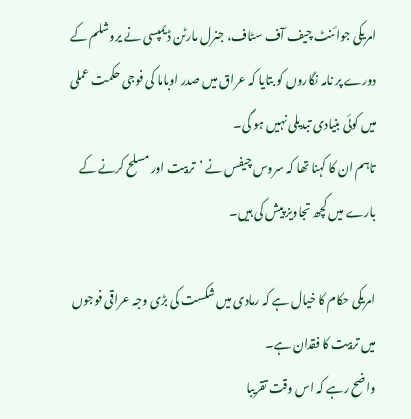امریکی جوائنٹ چیف آف سٹاف، جنرل مارٹن ڈیمپسی نے یروشلم کے دورے پر نامہ نگاروں کو بتایا کہ عراق میں صدر اوباما کی فوجی حکمت عملی میں کوئی بنیادی تبدیلی نہیں ہو گی۔
تاہم ان کا کہنا تھا کہ سروس چیفس نے ’تربیت اور مسلح کرنے کے بارے میں کچھ تجاویز پیش کی ہیں۔

امریکی حکام کا خیال ہے کہ رمادی میں شکست کی بڑی وجہ عراقی فوجوں میں تربیت کا فقدان ہے۔
واضح رہے کہ اس وقت تقریبا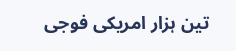تین ہزار امریکی فوجی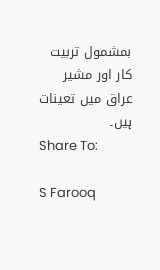بمشمول تربیت کار اور مشیر عراق میں تعینات ہیں۔
Share To:

S Farooq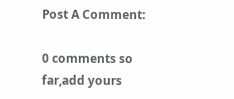Post A Comment:

0 comments so far,add yours